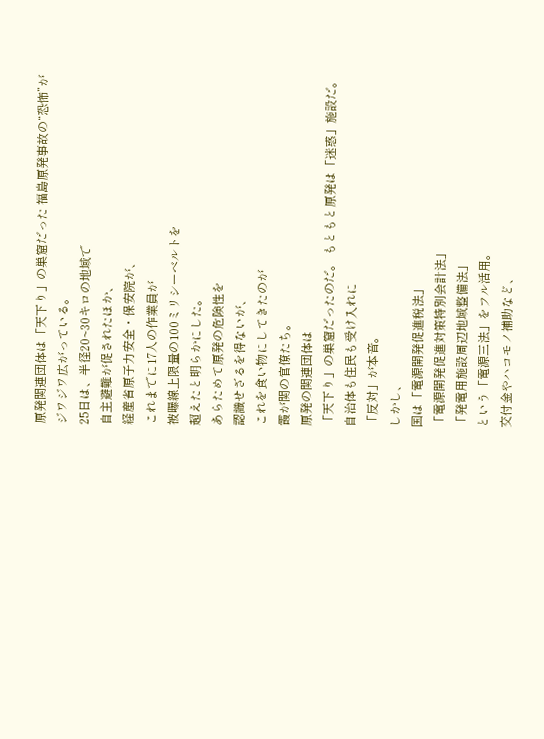原発関連団体は「天下り」の巣窟だった 福島原発事故の“恐怖”が
ジワジワ広がっている。
25日は、半径20~30キロの地域で
自主避難が促されたほか、
経産省原子力安全・保安院が、
これまでに17人の作業員が
被曝線上限量の100ミリシーベルトを
超えたと明らかにした。
あらためて原発の危険性を
認識せざるを得ないが、
これを食い物にしてきたのが
霞が関の官僚たち。
原発の関連団体は
「天下り」の巣窟だったのだ。 もともと原発は「迷惑」施設だ。
自治体も住民も受け入れに
「反対」が本音。
しかし、
国は「電源開発促進税法」
「電源開発促進対策特別会計法」
「発電用施設周辺地域整備法」
という「電源三法」をフル活用。
交付金やハコモノ補助など、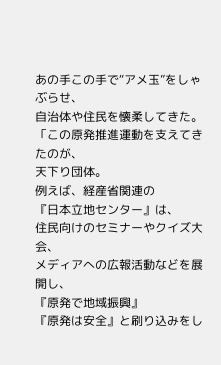あの手この手で“アメ玉”をしゃぶらせ、
自治体や住民を懐柔してきた。 「この原発推進運動を支えてきたのが、
天下り団体。
例えば、経産省関連の
『日本立地センター』は、
住民向けのセミナーやクイズ大会、
メディアへの広報活動などを展開し、
『原発で地域振興』
『原発は安全』と刷り込みをし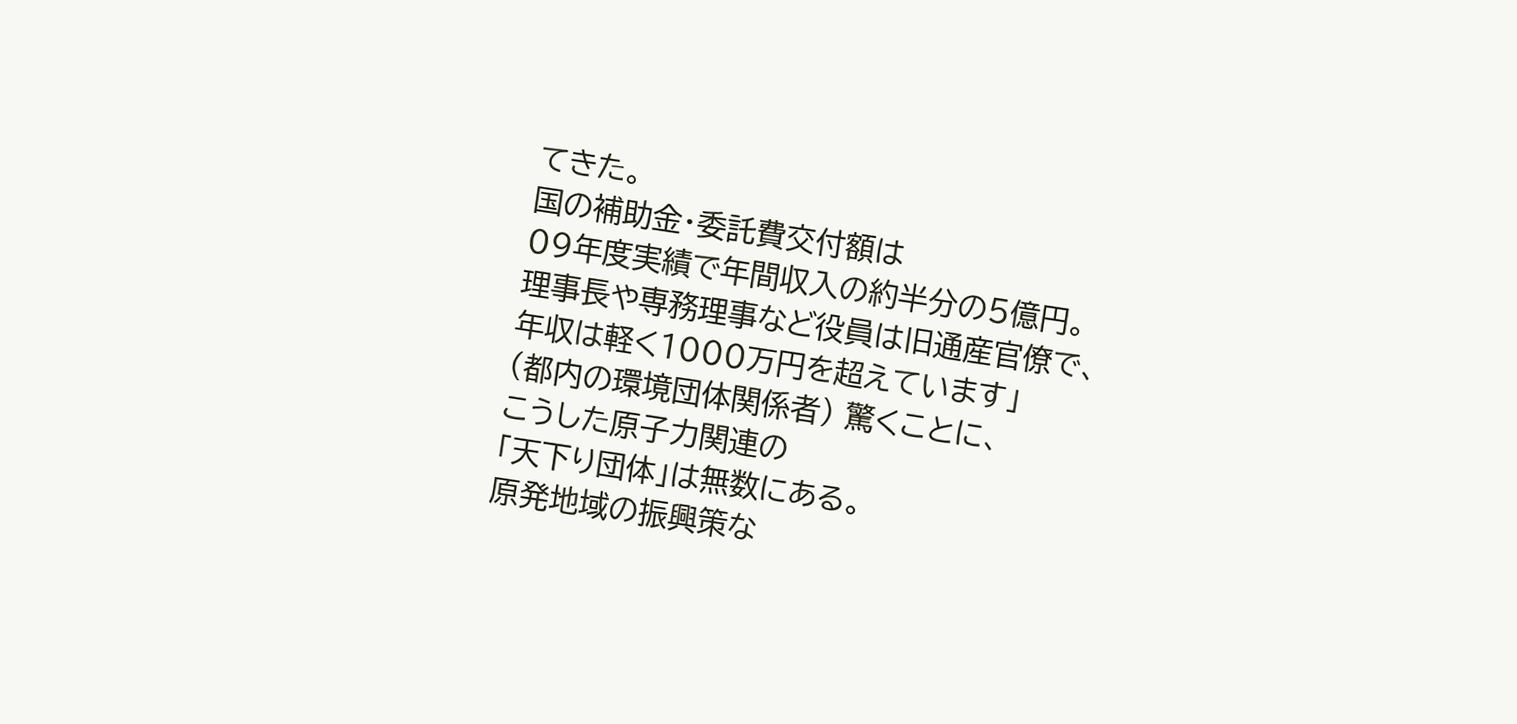てきた。
国の補助金・委託費交付額は
09年度実績で年間収入の約半分の5億円。
理事長や専務理事など役員は旧通産官僚で、
年収は軽く1000万円を超えています」
(都内の環境団体関係者) 驚くことに、
こうした原子力関連の
「天下り団体」は無数にある。
原発地域の振興策な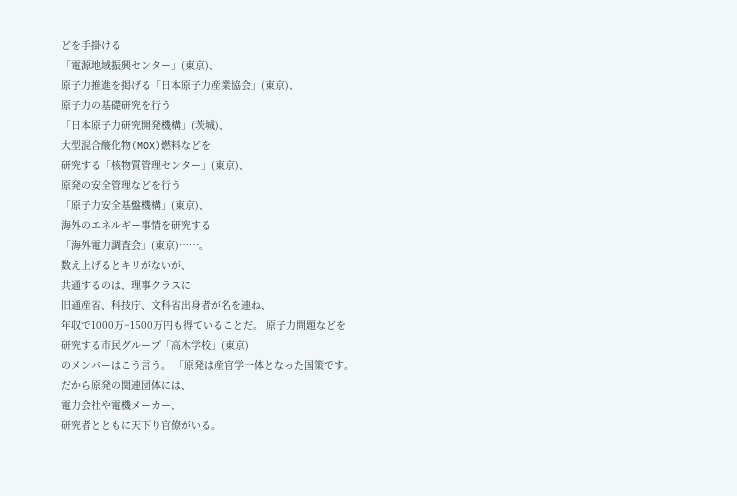どを手掛ける
「電源地域振興センター」(東京)、
原子力推進を掲げる「日本原子力産業協会」(東京)、
原子力の基礎研究を行う
「日本原子力研究開発機構」(茨城)、
大型混合酸化物(MOX)燃料などを
研究する「核物質管理センター」(東京)、
原発の安全管理などを行う
「原子力安全基盤機構」(東京)、
海外のエネルギー事情を研究する
「海外電力調査会」(東京)……。
数え上げるとキリがないが、
共通するのは、理事クラスに
旧通産省、科技庁、文科省出身者が名を連ね、
年収で1000万~1500万円も得ていることだ。 原子力問題などを
研究する市民グループ「高木学校」(東京)
のメンバーはこう言う。 「原発は産官学一体となった国策です。
だから原発の関連団体には、
電力会社や電機メーカー、
研究者とともに天下り官僚がいる。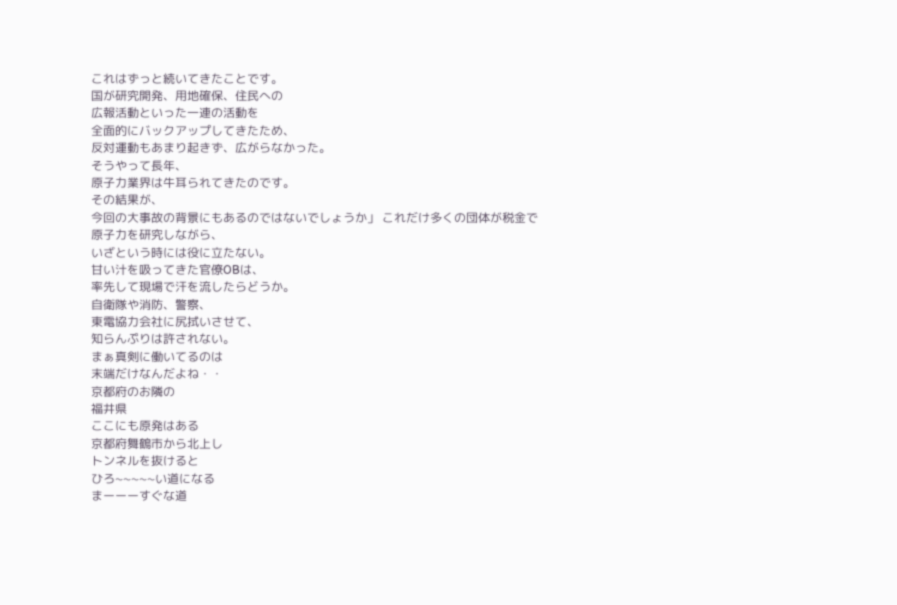これはずっと続いてきたことです。
国が研究開発、用地確保、住民への
広報活動といった一連の活動を
全面的にバックアップしてきたため、
反対運動もあまり起きず、広がらなかった。
そうやって長年、
原子力業界は牛耳られてきたのです。
その結果が、
今回の大事故の背景にもあるのではないでしょうか」 これだけ多くの団体が税金で
原子力を研究しながら、
いざという時には役に立たない。
甘い汁を吸ってきた官僚OBは、
率先して現場で汗を流したらどうか。
自衛隊や消防、警察、
東電協力会社に尻拭いさせて、
知らんぷりは許されない。
まぁ真剣に働いてるのは
末端だけなんだよね・・
京都府のお隣の
福井県
ここにも原発はある
京都府舞鶴市から北上し
トンネルを抜けると
ひろ~~~~~い道になる
まーーーすぐな道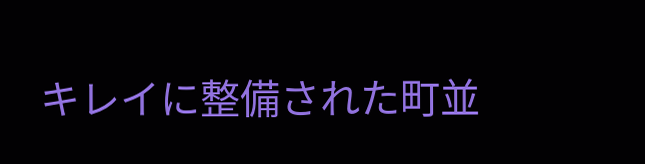キレイに整備された町並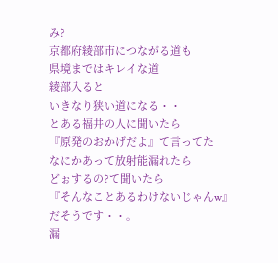み?
京都府綾部市につながる道も
県境まではキレイな道
綾部入ると
いきなり狭い道になる・・
とある福井の人に聞いたら
『原発のおかげだよ』て言ってた
なにかあって放射能漏れたら
どぉするの?て聞いたら
『そんなことあるわけないじゃんw』
だそうです・・。
漏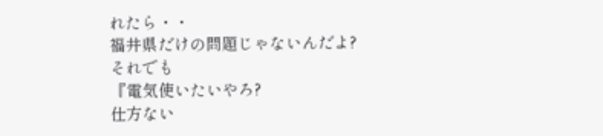れたら・・
福井県だけの問題じゃないんだよ?
それでも
『電気使いたいやろ?
仕方ない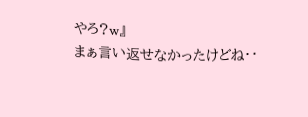やろ?w』
まぁ言い返せなかったけどね・・